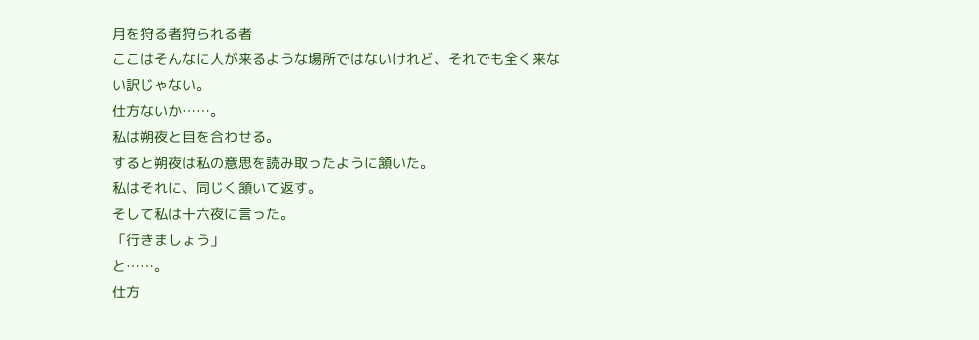月を狩る者狩られる者
ここはそんなに人が来るような場所ではないけれど、それでも全く来ない訳じゃない。
仕方ないか……。
私は朔夜と目を合わせる。
すると朔夜は私の意思を読み取ったように頷いた。
私はそれに、同じく頷いて返す。
そして私は十六夜に言った。
「行きましょう」
と……。
仕方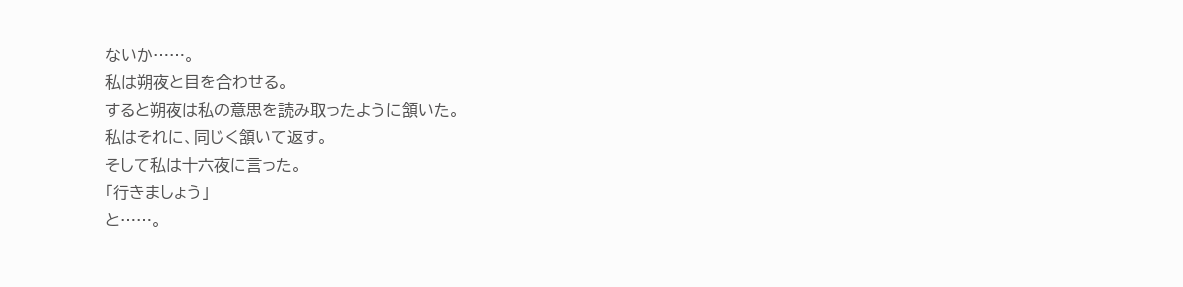ないか……。
私は朔夜と目を合わせる。
すると朔夜は私の意思を読み取ったように頷いた。
私はそれに、同じく頷いて返す。
そして私は十六夜に言った。
「行きましょう」
と……。